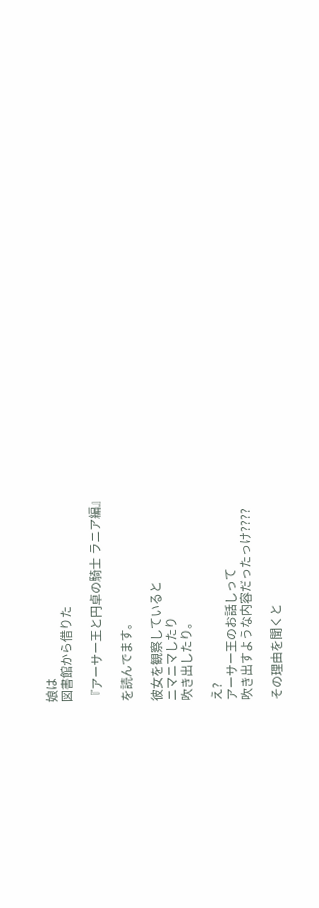娘は
図書館から借りた

『アーサー王と円卓の騎士 ラニア編』

を読んでます。

彼女を観察していると
ニマニマしたり
吹き出したり。

え?
アーサー王のお話しって
吹き出すような内容だったっけ????

その理由を聞くと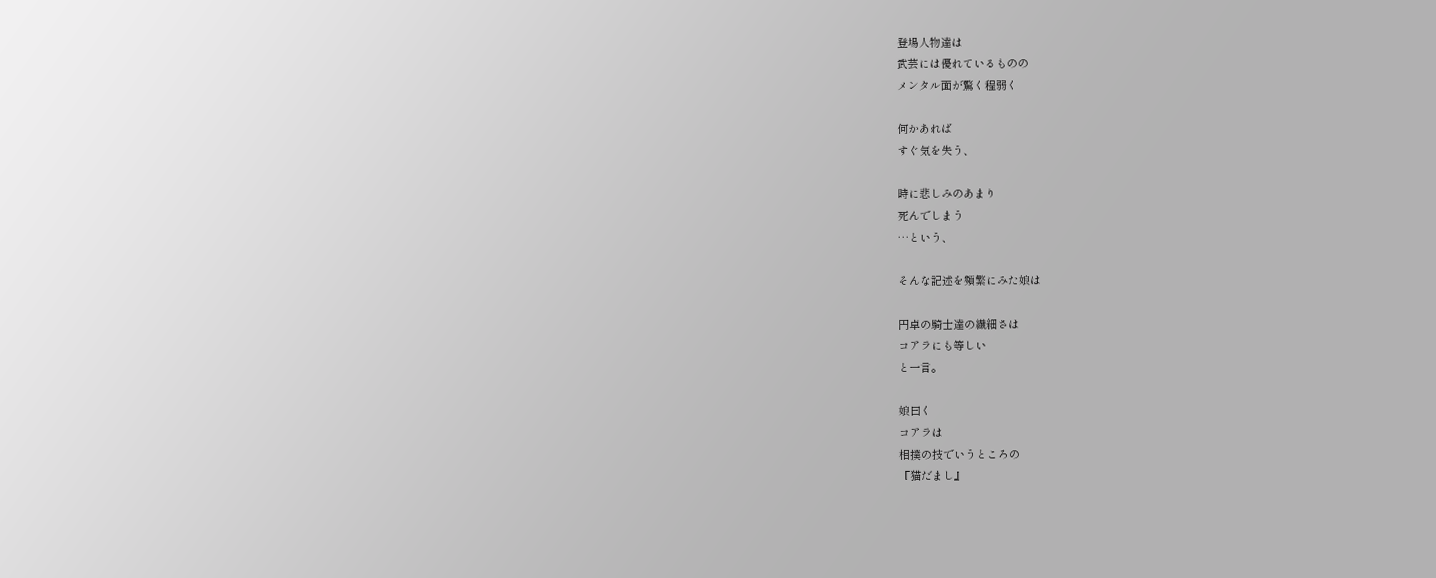登場人物達は
武芸には優れているものの
メンタル面が驚く程弱く

何かあれば
すぐ気を失う、

時に悲しみのあまり
死んでしまう
…という、

そんな記述を頻繁にみた娘は

円卓の騎士達の繊細さは
コアラにも等しい
と一言。

娘曰く
コアラは
相撲の技でいうところの
『猫だまし』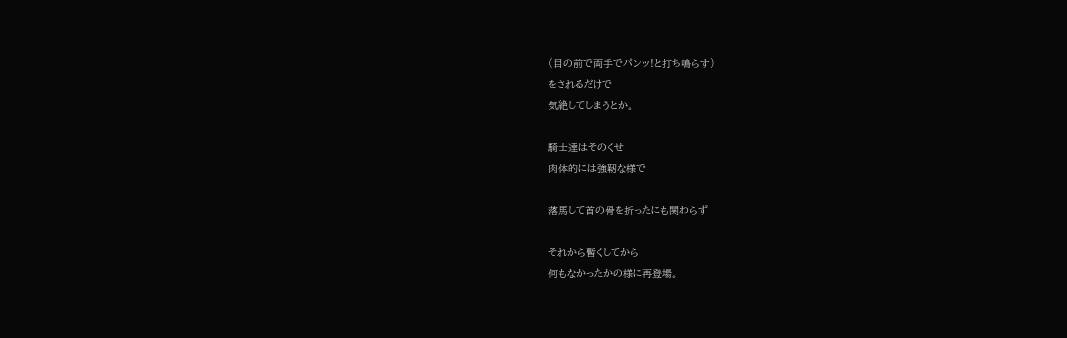(目の前で両手でパンッ!と打ち鳴らす)
をされるだけで
気絶してしまうとか。

騎士達はそのくせ
肉体的には強靭な様で

落馬して首の骨を折ったにも関わらず

それから暫くしてから
何もなかったかの様に再登場。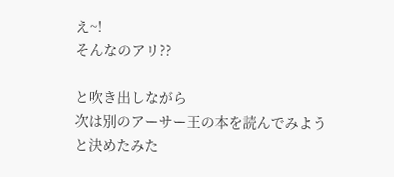え~!
そんなのアリ??

と吹き出しながら
次は別のアーサー王の本を読んでみよう
と決めたみた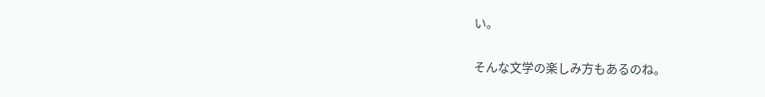い。

そんな文学の楽しみ方もあるのね。